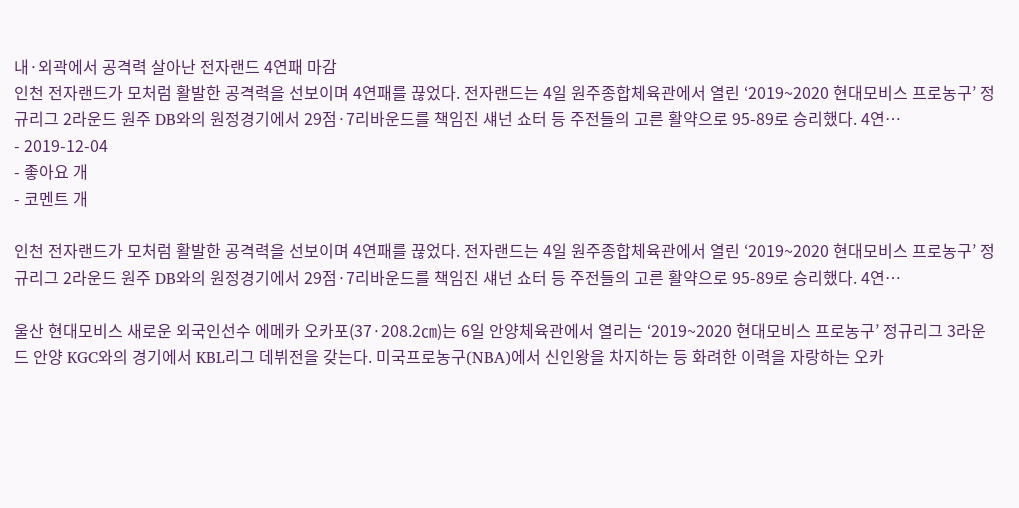내·외곽에서 공격력 살아난 전자랜드 4연패 마감
인천 전자랜드가 모처럼 활발한 공격력을 선보이며 4연패를 끊었다. 전자랜드는 4일 원주종합체육관에서 열린 ‘2019~2020 현대모비스 프로농구’ 정규리그 2라운드 원주 DB와의 원정경기에서 29점·7리바운드를 책임진 섀넌 쇼터 등 주전들의 고른 활약으로 95-89로 승리했다. 4연…
- 2019-12-04
- 좋아요 개
- 코멘트 개

인천 전자랜드가 모처럼 활발한 공격력을 선보이며 4연패를 끊었다. 전자랜드는 4일 원주종합체육관에서 열린 ‘2019~2020 현대모비스 프로농구’ 정규리그 2라운드 원주 DB와의 원정경기에서 29점·7리바운드를 책임진 섀넌 쇼터 등 주전들의 고른 활약으로 95-89로 승리했다. 4연…

울산 현대모비스 새로운 외국인선수 에메카 오카포(37·208.2㎝)는 6일 안양체육관에서 열리는 ‘2019~2020 현대모비스 프로농구’ 정규리그 3라운드 안양 KGC와의 경기에서 KBL리그 데뷔전을 갖는다. 미국프로농구(NBA)에서 신인왕을 차지하는 등 화려한 이력을 자랑하는 오카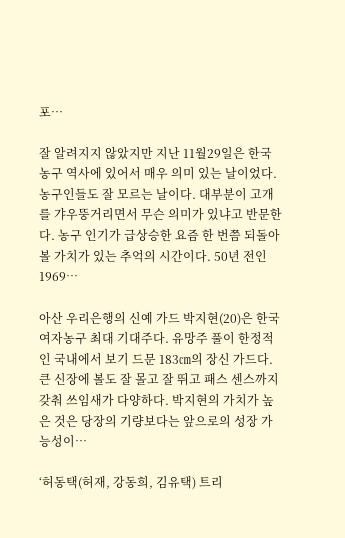포…

잘 알려지지 않았지만 지난 11월29일은 한국 농구 역사에 있어서 매우 의미 있는 날이었다. 농구인들도 잘 모르는 날이다. 대부분이 고개를 갸우뚱거리면서 무슨 의미가 있냐고 반문한다. 농구 인기가 급상승한 요즘 한 번쯤 되돌아볼 가치가 있는 추억의 시간이다. 50년 전인 1969…

아산 우리은행의 신예 가드 박지현(20)은 한국 여자농구 최대 기대주다. 유망주 풀이 한정적인 국내에서 보기 드문 183㎝의 장신 가드다. 큰 신장에 볼도 잘 몰고 잘 뛰고 패스 센스까지 갖춰 쓰임새가 다양하다. 박지현의 가치가 높은 것은 당장의 기량보다는 앞으로의 성장 가능성이…

‘허동택(허재, 강동희, 김유택) 트리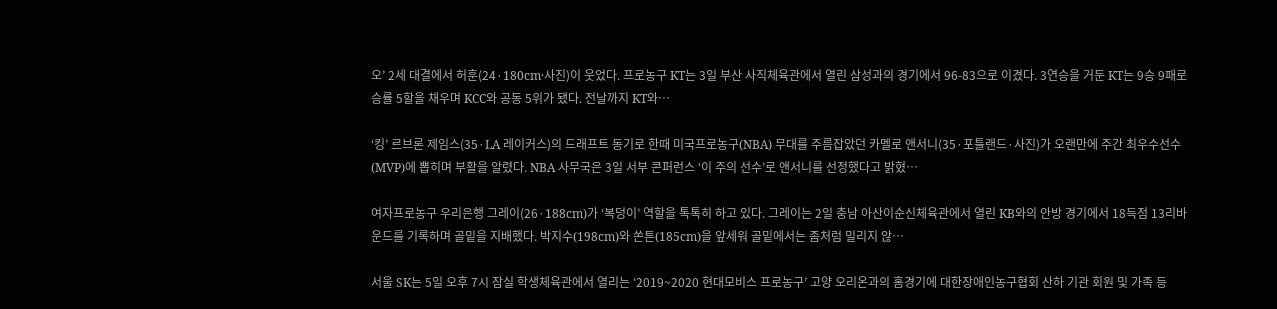오’ 2세 대결에서 허훈(24·180cm·사진)이 웃었다. 프로농구 KT는 3일 부산 사직체육관에서 열린 삼성과의 경기에서 96-83으로 이겼다. 3연승을 거둔 KT는 9승 9패로 승률 5할을 채우며 KCC와 공동 5위가 됐다. 전날까지 KT와…

‘킹’ 르브론 제임스(35·LA 레이커스)의 드래프트 동기로 한때 미국프로농구(NBA) 무대를 주름잡았던 카멜로 앤서니(35·포틀랜드·사진)가 오랜만에 주간 최우수선수(MVP)에 뽑히며 부활을 알렸다. NBA 사무국은 3일 서부 콘퍼런스 ‘이 주의 선수’로 앤서니를 선정했다고 밝혔…

여자프로농구 우리은행 그레이(26·188cm)가 ‘복덩이’ 역할을 톡톡히 하고 있다. 그레이는 2일 충남 아산이순신체육관에서 열린 KB와의 안방 경기에서 18득점 13리바운드를 기록하며 골밑을 지배했다. 박지수(198cm)와 쏜튼(185cm)을 앞세워 골밑에서는 좀처럼 밀리지 않…

서울 SK는 5일 오후 7시 잠실 학생체육관에서 열리는 ‘2019~2020 현대모비스 프로농구’ 고양 오리온과의 홈경기에 대한장애인농구협회 산하 기관 회원 및 가족 등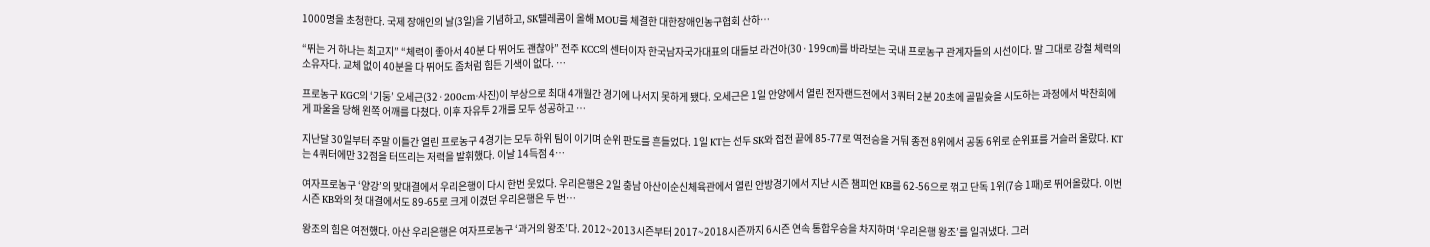1000명을 초청한다. 국제 장애인의 날(3일)을 기념하고, SK텔레콤이 올해 MOU를 체결한 대한장애인농구협회 산하…

“뛰는 거 하나는 최고지” “체력이 좋아서 40분 다 뛰어도 괜찮아” 전주 KCC의 센터이자 한국남자국가대표의 대들보 라건아(30·199㎝)를 바라보는 국내 프로농구 관계자들의 시선이다. 말 그대로 강철 체력의 소유자다. 교체 없이 40분을 다 뛰어도 좀처럼 힘든 기색이 없다. …

프로농구 KGC의 ‘기둥’ 오세근(32·200cm·사진)이 부상으로 최대 4개월간 경기에 나서지 못하게 됐다. 오세근은 1일 안양에서 열린 전자랜드전에서 3쿼터 2분 20초에 골밑슛을 시도하는 과정에서 박찬희에게 파울을 당해 왼쪽 어깨를 다쳤다. 이후 자유투 2개를 모두 성공하고 …

지난달 30일부터 주말 이틀간 열린 프로농구 4경기는 모두 하위 팀이 이기며 순위 판도를 흔들었다. 1일 KT는 선두 SK와 접전 끝에 85-77로 역전승을 거둬 종전 8위에서 공동 6위로 순위표를 거슬러 올랐다. KT는 4쿼터에만 32점을 터뜨리는 저력을 발휘했다. 이날 14득점 4…

여자프로농구 ‘양강’의 맞대결에서 우리은행이 다시 한번 웃었다. 우리은행은 2일 충남 아산이순신체육관에서 열린 안방경기에서 지난 시즌 챔피언 KB를 62-56으로 꺾고 단독 1위(7승 1패)로 뛰어올랐다. 이번 시즌 KB와의 첫 대결에서도 89-65로 크게 이겼던 우리은행은 두 번…

왕조의 힘은 여전했다. 아산 우리은행은 여자프로농구 ‘과거의 왕조’다. 2012~2013시즌부터 2017~2018시즌까지 6시즌 연속 통합우승을 차지하며 ‘우리은행 왕조’를 일궈냈다. 그러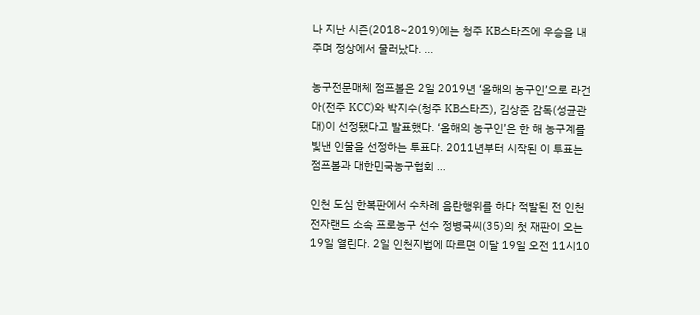나 지난 시즌(2018~2019)에는 청주 KB스타즈에 우승을 내주며 정상에서 물러났다. …

농구전문매체 점프볼은 2일 2019년 ‘올해의 농구인’으로 라건아(전주 KCC)와 박지수(청주 KB스타즈), 김상준 감독(성균관대)이 선정됐다고 발표했다. ‘올해의 농구인’은 한 해 농구계를 빛낸 인물을 선정하는 투표다. 2011년부터 시작된 이 투표는 점프볼과 대한민국농구협회 …

인천 도심 한복판에서 수차례 음란행위를 하다 적발된 전 인천 전자랜드 소속 프로농구 선수 정병국씨(35)의 첫 재판이 오는 19일 열린다. 2일 인천지법에 따르면 이달 19일 오전 11시10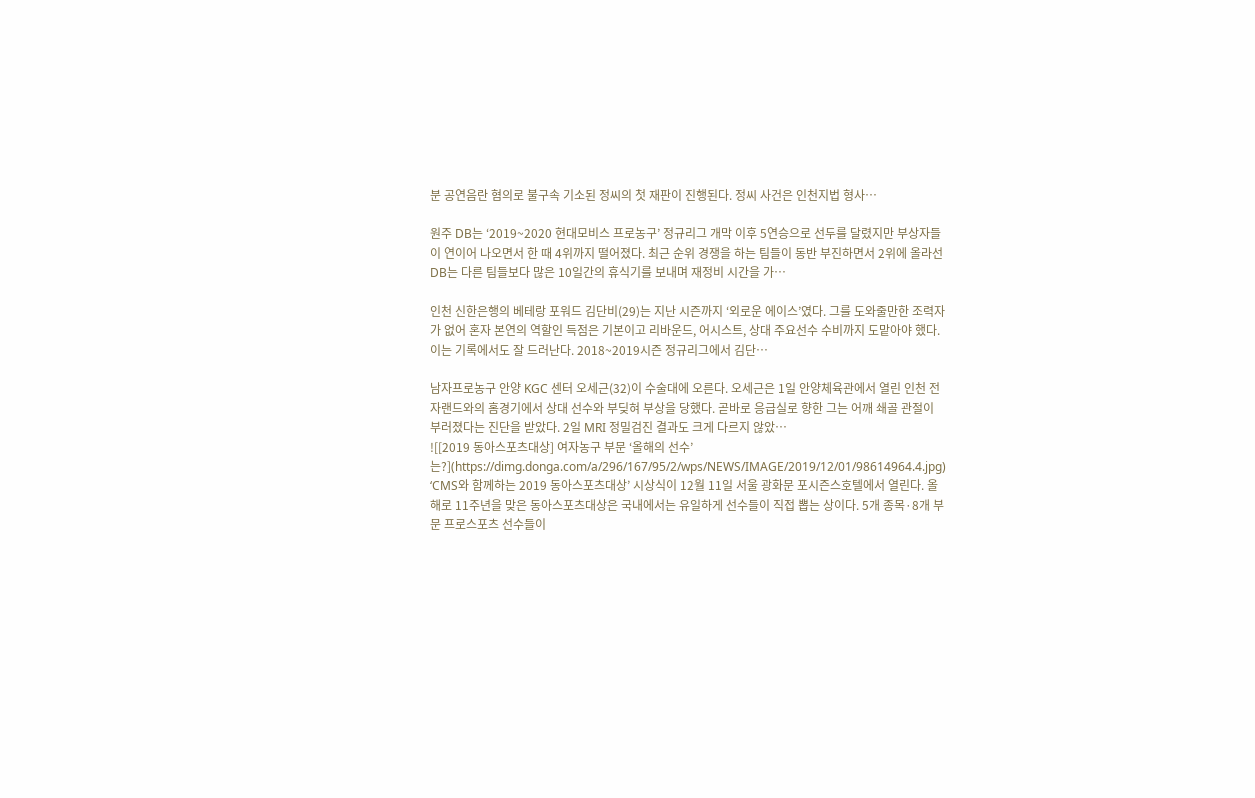분 공연음란 혐의로 불구속 기소된 정씨의 첫 재판이 진행된다. 정씨 사건은 인천지법 형사…

원주 DB는 ‘2019~2020 현대모비스 프로농구’ 정규리그 개막 이후 5연승으로 선두를 달렸지만 부상자들이 연이어 나오면서 한 때 4위까지 떨어졌다. 최근 순위 경쟁을 하는 팀들이 동반 부진하면서 2위에 올라선 DB는 다른 팀들보다 많은 10일간의 휴식기를 보내며 재정비 시간을 가…

인천 신한은행의 베테랑 포워드 김단비(29)는 지난 시즌까지 ‘외로운 에이스’였다. 그를 도와줄만한 조력자가 없어 혼자 본연의 역할인 득점은 기본이고 리바운드, 어시스트, 상대 주요선수 수비까지 도맡아야 했다. 이는 기록에서도 잘 드러난다. 2018~2019시즌 정규리그에서 김단…

남자프로농구 안양 KGC 센터 오세근(32)이 수술대에 오른다. 오세근은 1일 안양체육관에서 열린 인천 전자랜드와의 홈경기에서 상대 선수와 부딪혀 부상을 당했다. 곧바로 응급실로 향한 그는 어깨 쇄골 관절이 부러졌다는 진단을 받았다. 2일 MRI 정밀검진 결과도 크게 다르지 않았…
![[2019 동아스포츠대상] 여자농구 부문 ‘올해의 선수’는?](https://dimg.donga.com/a/296/167/95/2/wps/NEWS/IMAGE/2019/12/01/98614964.4.jpg)
‘CMS와 함께하는 2019 동아스포츠대상’ 시상식이 12월 11일 서울 광화문 포시즌스호텔에서 열린다. 올해로 11주년을 맞은 동아스포츠대상은 국내에서는 유일하게 선수들이 직접 뽑는 상이다. 5개 종목·8개 부문 프로스포츠 선수들이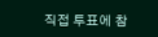직접 투표에 참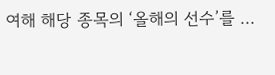여해 해당 종목의 ‘올해의 선수’를 …